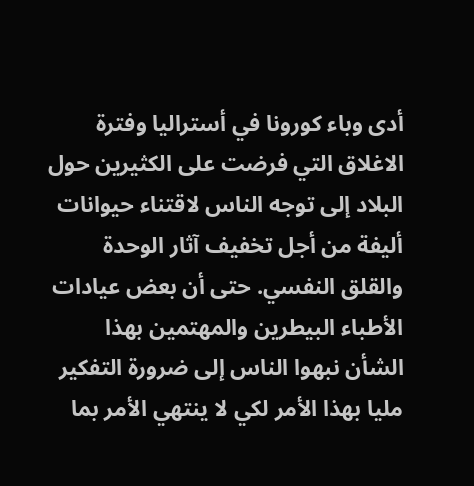أدى وباء كورونا في أستراليا وفترة الاغلاق التي فرضت على الكثيرين حول البلاد إلى توجه الناس لاقتناء حيوانات أليفة من أجل تخفيف آثار الوحدة والقلق النفسي. حتى أن بعض عيادات الأطباء البيطرين والمهتمين بهذا الشأن نبهوا الناس إلى ضرورة التفكير مليا بهذا الأمر لكي لا ينتهي الأمر بما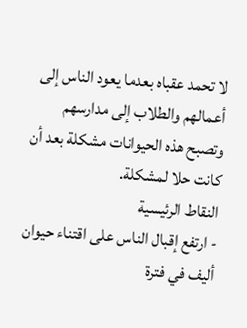لا تحمد عقباه بعدما يعود الناس إلى أعمالهم والطلاب إلى مدارسهم وتصبح هذه الحيوانات مشكلة بعد أن كانت حلا لمشكلة.
النقاط الرئيسية
- ارتفع إقبال الناس على اقتناء حيوان أليف في فترة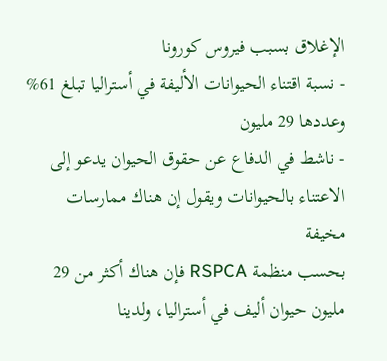الإغلاق بسبب فيروس كورونا
- نسبة اقتناء الحيوانات الأليفة في أستراليا تبلغ 61% وعددها 29 مليون
- ناشط في الدفاع عن حقوق الحيوان يدعو إلى الاعتناء بالحيوانات ويقول إن هناك ممارسات مخيفة
بحسب منظمة RSPCA فإن هناك أكثر من 29 مليون حيوان أليف في أستراليا، ولدينا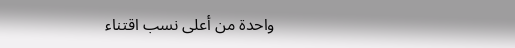واحدة من أعلى نسب اقتناء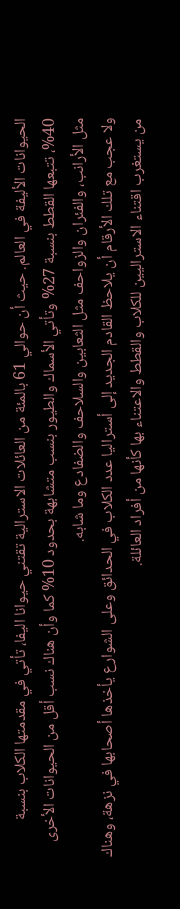الحيوانات الأليفة في العالم. حيث أن حوالي 61 بالمئة من العائلات الاسترالية تقتني حيوانا اليفا، تأتي في مقدمتها الكلاب بنسبة 40%، تتبعها القطط بنسبة 27% وتأتي الأسماك والطيور بنسب متشابهة بحدود 10% كما وأن هناك نسب أقل من الحيوانات الأخرى مثل الأرانب، والفئران والزواحف مثل الثعابين والسلاحف والضفادع وما شابه.
ولا عجب مع تلك الأرقام أن يلاحظ القادم الجديد إلى أستراليا عدد الكلاب في الحدائق وعلى الشوارع يأخذها أصحابها في نزهة، وهناك من يستغرب اقتناء الاستراليين للكلاب والقطط والاعتناء بها كأنها من أفراد العائلة.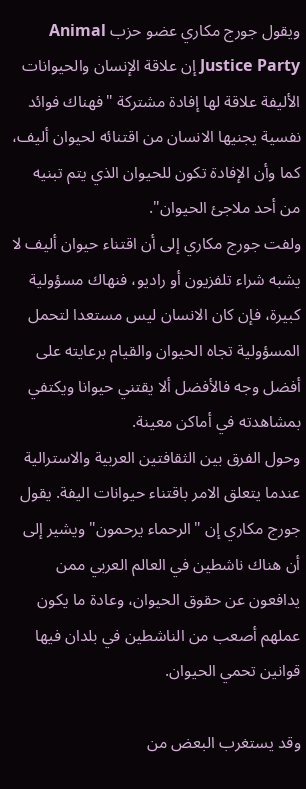ويقول جورج مكاري عضو حزب Animal Justice Party إن علاقة الإنسان والحيوانات الأليفة علاقة لها إفادة مشتركة "فهناك فوائد نفسية يجنيها الانسان من اقتنائه لحيوان أليف، كما وأن الإفادة تكون للحيوان الذي يتم تبنيه من أحد ملاجئ الحيوان".
ولفت جورج مكاري إلى أن اقتناء حيوان أليف لا يشبه شراء تلفزيون أو راديو، فنهاك مسؤولية كبيرة، فإن كان الانسان ليس مستعدا لتحمل المسؤولية تجاه الحيوان والقيام برعايته على أفضل وجه فالأفضل ألا يقتني حيوانا ويكتفي بمشاهدته في أماكن معينة.
وحول الفرق بين الثقافتين العربية والاسترالية عندما يتعلق الامر باقتناء حيوانات اليفة. يقول جورج مكاري إن "الرحماء يرحمون" ويشير إلى أن هناك ناشطين في العالم العربي ممن يدافعون عن حقوق الحيوان، وعادة ما يكون عملهم أصعب من الناشطين في بلدان فيها قوانين تحمي الحيوان.

وقد يستغرب البعض من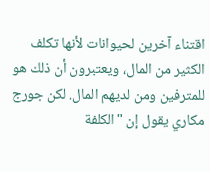اقتناء آخرين لحيوانات لأنها تكلف الكثير من المال، ويعتبرون أن ذلك هو للمترفين ومن لديهم المال. لكن جورج مكاري يقول إن "الكلفة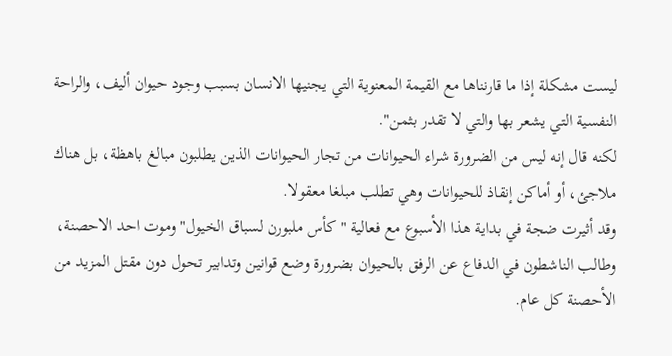ليست مشكلة إذا ما قارنناها مع القيمة المعنوية التي يجنيها الانسان بسبب وجود حيوان أليف، والراحة النفسية التي يشعر بها والتي لا تقدر بثمن".
لكنه قال إنه ليس من الضرورة شراء الحيوانات من تجار الحيوانات الذين يطلبون مبالغ باهظة، بل هناك ملاجئ، أو أماكن إنقاذ للحيوانات وهي تطلب مبلغا معقولا.
وقد أثيرت ضجة في بداية هذا الأسبوع مع فعالية "كأس ملبورن لسباق الخيول" وموت احد الاحصنة، وطالب الناشطون في الدفاع عن الرفق بالحيوان بضرورة وضع قوانين وتدابير تحول دون مقتل المزيد من الأحصنة كل عام.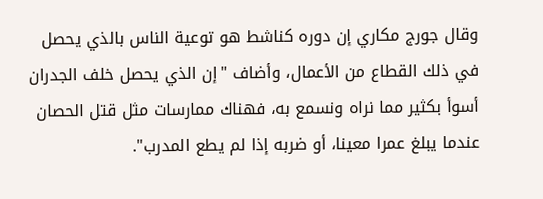وقال جورج مكاري إن دوره كناشط هو توعية الناس بالذي يحصل في ذلك القطاع من الأعمال، وأضاف "إن الذي يحصل خلف الجدران أسوأ بكثير مما نراه ونسمع به، فهناك ممارسات مثل قتل الحصان عندما يبلغ عمرا معينا، أو ضربه إذا لم يطع المدرب".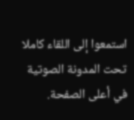استمعوا إلى اللقاء كاملا تحت المدونة الصوتية في أعلى الصفحة.